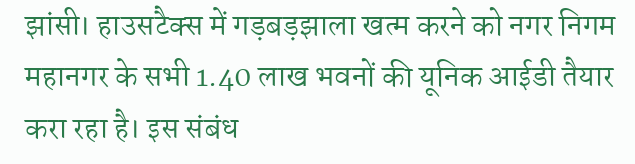झांसी। हाउसटैक्स में गड़बड़झाला खत्म करने को नगर निगम महानगर के सभी 1.40 लाख भवनों की यूनिक आईडी तैयार करा रहा है। इस संबंध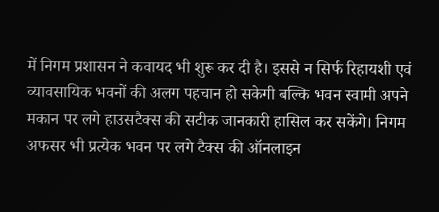में निगम प्रशासन ने कवायद भी शुरू कर दी है। इससे न सिर्फ रिहायशी एवं व्यावसायिक भवनों की अलग पहचान हो सकेगी बल्कि भवन स्वामी अपने मकान पर लगे हाउसटैक्स की सटीक जानकारी हासिल कर सकेंगे। निगम अफसर भी प्रत्येक भवन पर लगे टैक्स की ऑनलाइन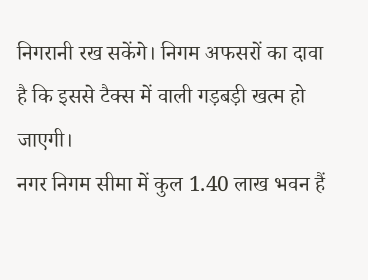निगरानी रख सकेंगे। निगम अफसरों का दावा है कि इससे टैक्स में वाली गड़बड़ी खत्म हो जाएगी।
नगर निगम सीमा में कुल 1.40 लाख भवन हैं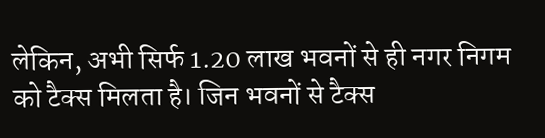लेकिन, अभी सिर्फ 1.20 लाख भवनों से ही नगर निगम को टैक्स मिलता है। जिन भवनों से टैक्स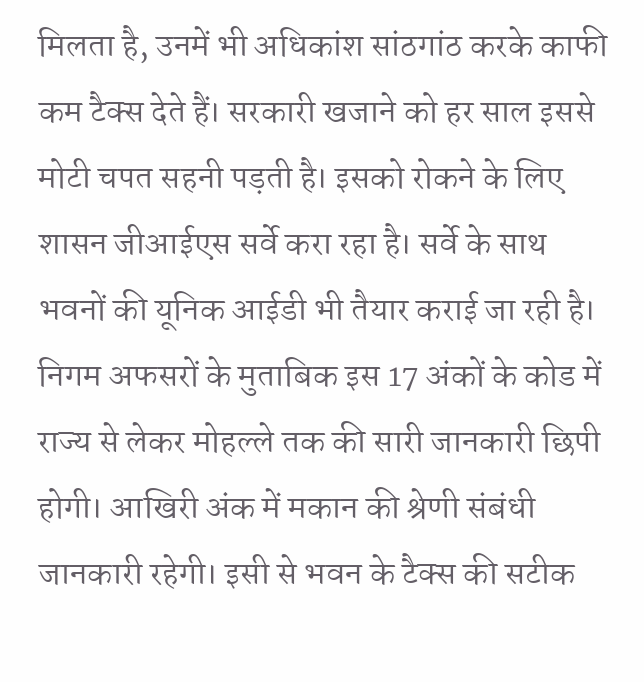मिलता है, उनमें भी अधिकांश सांठगांठ करके काफी कम टैक्स देते हैं। सरकारी खजाने को हर साल इससे मोटी चपत सहनी पड़ती है। इसको रोकने के लिए शासन जीआईएस सर्वे करा रहा है। सर्वे के साथ भवनों की यूनिक आईडी भी तैयार कराई जा रही है। निगम अफसरों के मुताबिक इस 17 अंकों के कोड में राज्य से लेकर मोहल्ले तक की सारी जानकारी छिपी होगी। आखिरी अंक में मकान की श्रेणी संबंधी जानकारी रहेगी। इसी से भवन के टैक्स की सटीक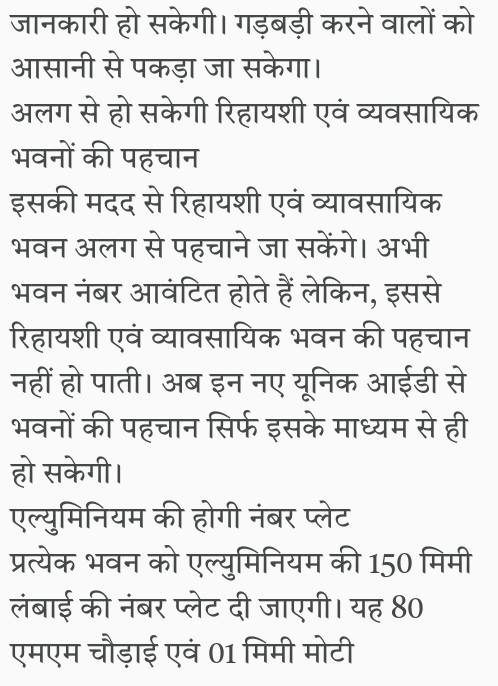जानकारी हो सकेगी। गड़बड़ी करने वालों को आसानी से पकड़ा जा सकेगा।
अलग से हो सकेगी रिहायशी एवं व्यवसायिक भवनों की पहचान
इसकी मदद से रिहायशी एवं व्यावसायिक भवन अलग से पहचाने जा सकेंगे। अभी भवन नंबर आवंटित होते हैं लेकिन, इससे रिहायशी एवं व्यावसायिक भवन की पहचान नहीं हो पाती। अब इन नए यूनिक आईडी से भवनों की पहचान सिर्फ इसके माध्यम से ही हो सकेगी।
एल्युमिनियम की होगी नंबर प्लेट
प्रत्येक भवन को एल्युमिनियम की 150 मिमी लंबाई की नंबर प्लेट दी जाएगी। यह 80 एमएम चौड़ाई एवं 01 मिमी मोटी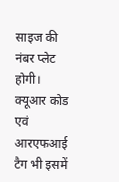साइज की नंबर प्लेट होगी। क्यूआर कोड एवं आरएफआई टैग भी इसमें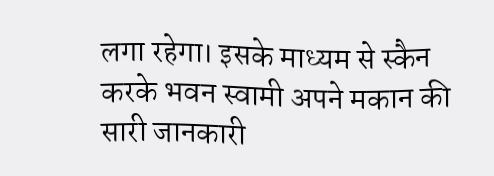लगा रहेगा। इसके माध्यम से स्कैन करके भवन स्वामी अपने मकान की सारी जानकारी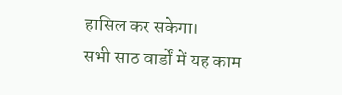हासिल कर सकेगा।
सभी साठ वार्डों में यह काम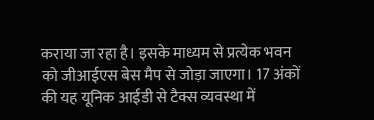कराया जा रहा है। इसके माध्यम से प्रत्येक भवन को जीआईएस बेस मैप से जोड़ा जाएगा। 17 अंकों की यह यूनिक आईडी से टैक्स व्यवस्था में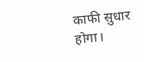काफी सुधार होगा।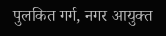पुलकित गर्ग, नगर आयुक्त